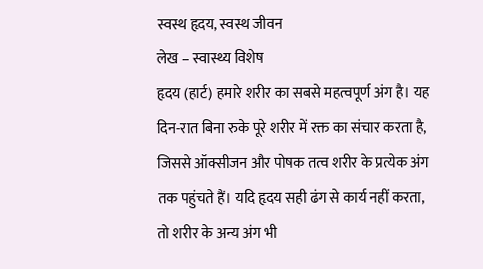स्वस्थ हृदय, स्वस्थ जीवन
लेख – स्वास्थ्य विशेष
हृदय (हार्ट) हमारे शरीर का सबसे महत्वपूर्ण अंग है। यह दिन-रात बिना रुके पूरे शरीर में रक्त का संचार करता है, जिससे ऑक्सीजन और पोषक तत्व शरीर के प्रत्येक अंग तक पहुंचते हैं। यदि हृदय सही ढंग से कार्य नहीं करता, तो शरीर के अन्य अंग भी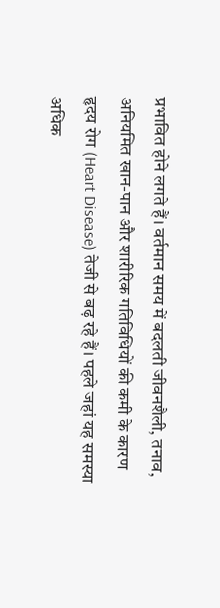प्रभावित होने लगते हैं। वर्तमान समय में बदलती जीवनशैली, तनाव, अनियमित खान-पान और शारीरिक गतिविधियों की कमी के कारण हृदय रोग (Heart Disease) तेजी से बढ़ रहे हैं। पहले जहां यह समस्या अधिक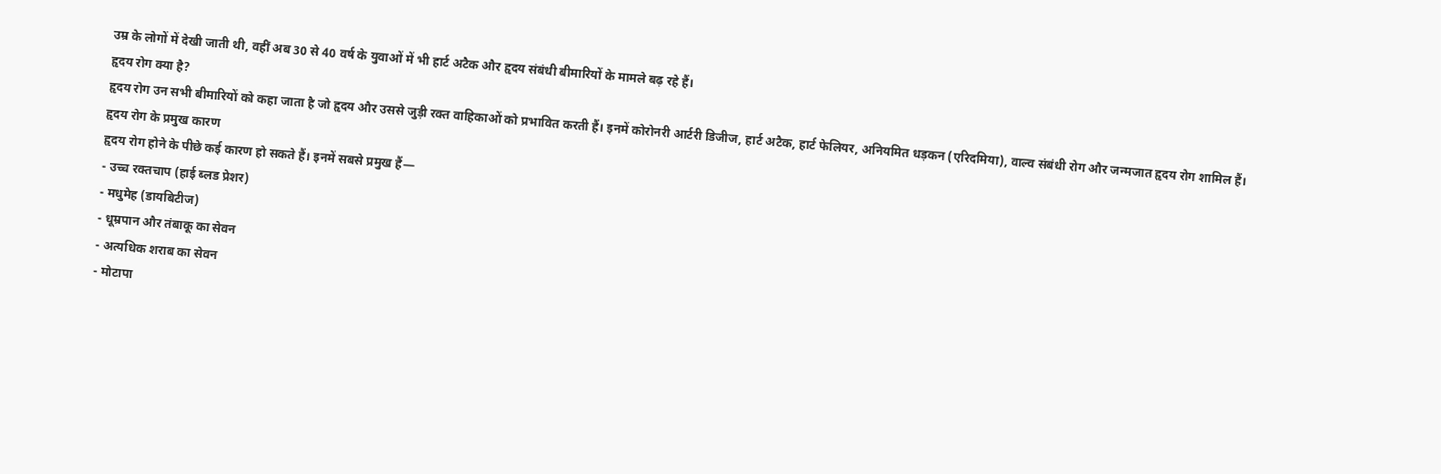उम्र के लोगों में देखी जाती थी, वहीं अब 30 से 40 वर्ष के युवाओं में भी हार्ट अटैक और हृदय संबंधी बीमारियों के मामले बढ़ रहे हैं।
हृदय रोग क्या है?
हृदय रोग उन सभी बीमारियों को कहा जाता है जो हृदय और उससे जुड़ी रक्त वाहिकाओं को प्रभावित करती हैं। इनमें कोरोनरी आर्टरी डिजीज, हार्ट अटैक, हार्ट फेलियर, अनियमित धड़कन (एरिदमिया), वाल्व संबंधी रोग और जन्मजात हृदय रोग शामिल हैं।
हृदय रोग के प्रमुख कारण
हृदय रोग होने के पीछे कई कारण हो सकते हैं। इनमें सबसे प्रमुख हैं—
- उच्च रक्तचाप (हाई ब्लड प्रेशर)
- मधुमेह (डायबिटीज)
- धूम्रपान और तंबाकू का सेवन
- अत्यधिक शराब का सेवन
- मोटापा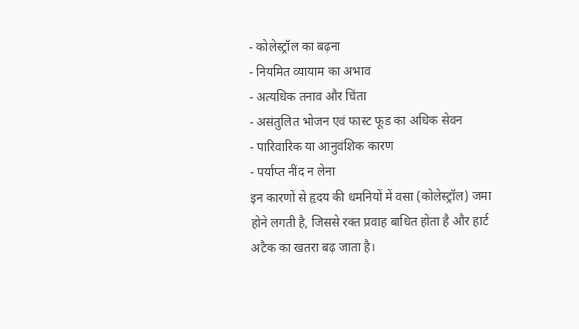- कोलेस्ट्रॉल का बढ़ना
- नियमित व्यायाम का अभाव
- अत्यधिक तनाव और चिंता
- असंतुलित भोजन एवं फास्ट फूड का अधिक सेवन
- पारिवारिक या आनुवंशिक कारण
- पर्याप्त नींद न लेना
इन कारणों से हृदय की धमनियों में वसा (कोलेस्ट्रॉल) जमा होने लगती है, जिससे रक्त प्रवाह बाधित होता है और हार्ट अटैक का खतरा बढ़ जाता है।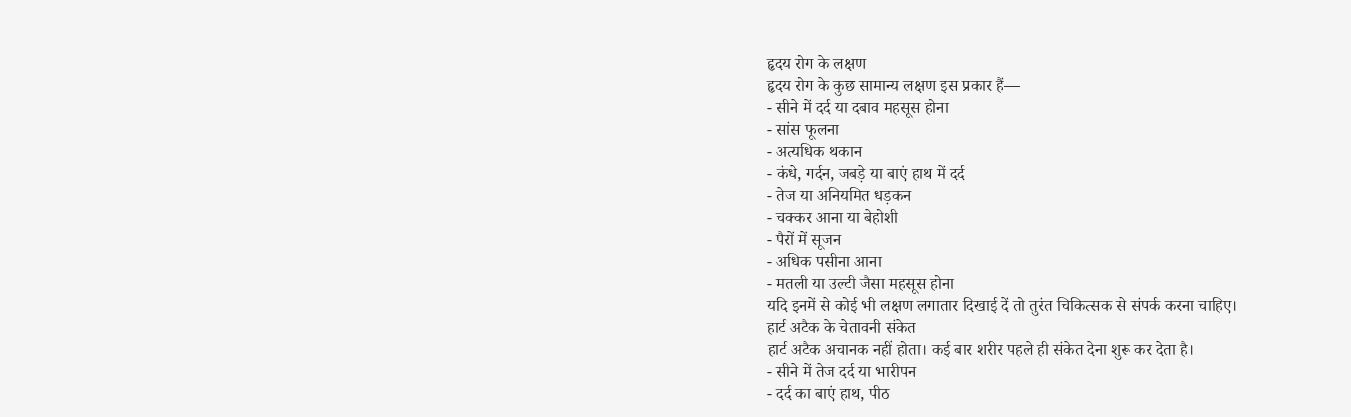हृदय रोग के लक्षण
हृदय रोग के कुछ सामान्य लक्षण इस प्रकार हैं—
- सीने में दर्द या दबाव महसूस होना
- सांस फूलना
- अत्यधिक थकान
- कंधे, गर्दन, जबड़े या बाएं हाथ में दर्द
- तेज या अनियमित धड़कन
- चक्कर आना या बेहोशी
- पैरों में सूजन
- अधिक पसीना आना
- मतली या उल्टी जैसा महसूस होना
यदि इनमें से कोई भी लक्षण लगातार दिखाई दें तो तुरंत चिकित्सक से संपर्क करना चाहिए।
हार्ट अटैक के चेतावनी संकेत
हार्ट अटैक अचानक नहीं होता। कई बार शरीर पहले ही संकेत देना शुरू कर देता है।
- सीने में तेज दर्द या भारीपन
- दर्द का बाएं हाथ, पीठ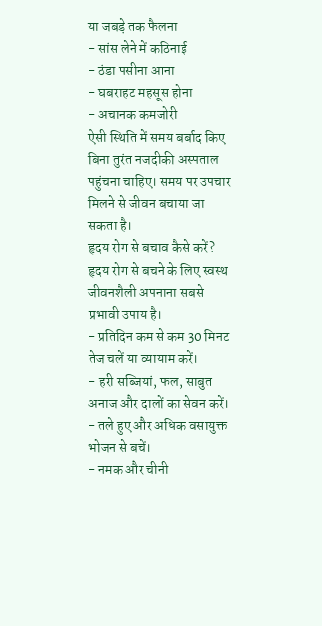या जबड़े तक फैलना
- सांस लेने में कठिनाई
- ठंडा पसीना आना
- घबराहट महसूस होना
- अचानक कमजोरी
ऐसी स्थिति में समय बर्बाद किए बिना तुरंत नजदीकी अस्पताल पहुंचना चाहिए। समय पर उपचार मिलने से जीवन बचाया जा सकता है।
हृदय रोग से बचाव कैसे करें?
हृदय रोग से बचने के लिए स्वस्थ जीवनशैली अपनाना सबसे प्रभावी उपाय है।
- प्रतिदिन कम से कम 30 मिनट तेज चलें या व्यायाम करें।
- हरी सब्जियां, फल, साबुत अनाज और दालों का सेवन करें।
- तले हुए और अधिक वसायुक्त भोजन से बचें।
- नमक और चीनी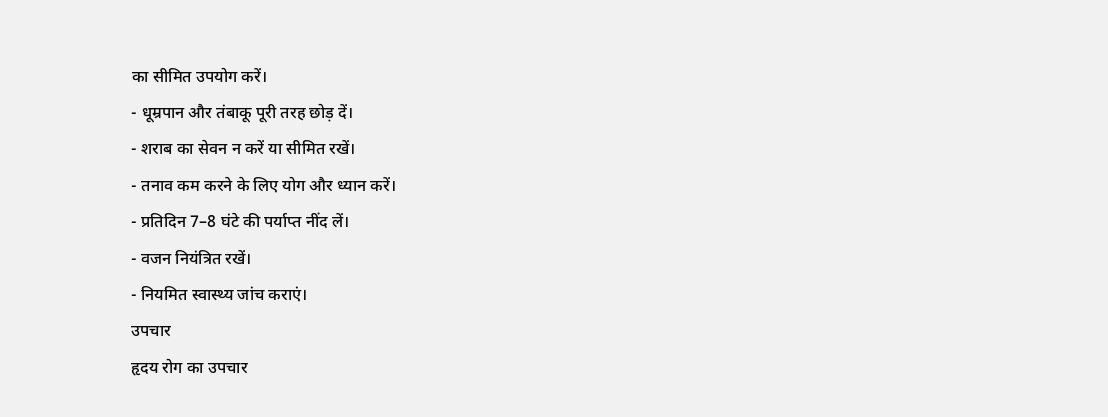का सीमित उपयोग करें।
- धूम्रपान और तंबाकू पूरी तरह छोड़ दें।
- शराब का सेवन न करें या सीमित रखें।
- तनाव कम करने के लिए योग और ध्यान करें।
- प्रतिदिन 7–8 घंटे की पर्याप्त नींद लें।
- वजन नियंत्रित रखें।
- नियमित स्वास्थ्य जांच कराएं।
उपचार
हृदय रोग का उपचार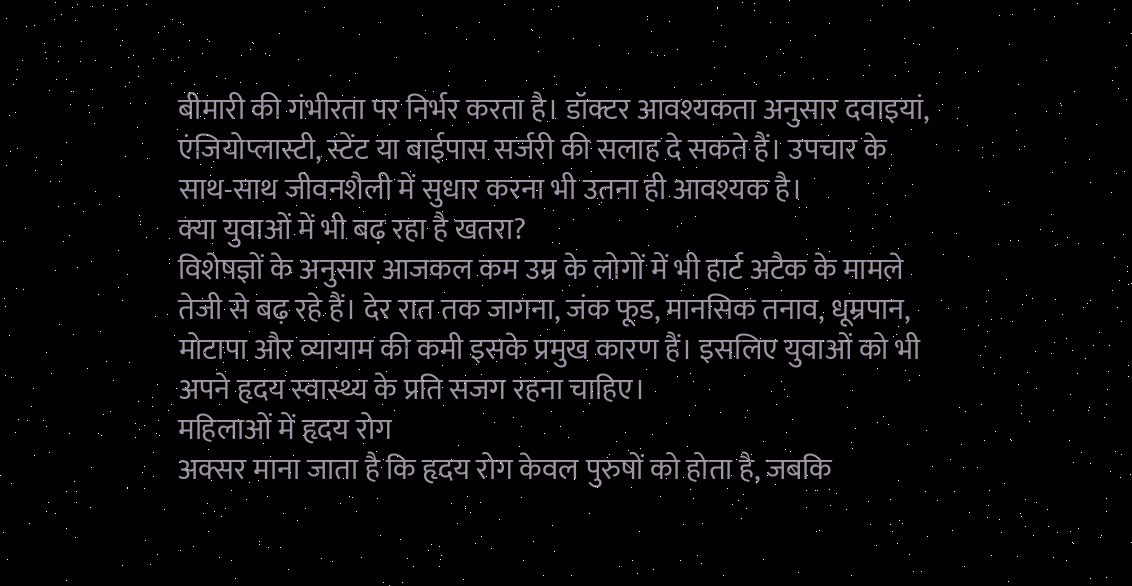बीमारी की गंभीरता पर निर्भर करता है। डॉक्टर आवश्यकता अनुसार दवाइयां, एंजियोप्लास्टी, स्टेंट या बाईपास सर्जरी की सलाह दे सकते हैं। उपचार के साथ-साथ जीवनशैली में सुधार करना भी उतना ही आवश्यक है।
क्या युवाओं में भी बढ़ रहा है खतरा?
विशेषज्ञों के अनुसार आजकल कम उम्र के लोगों में भी हार्ट अटैक के मामले तेजी से बढ़ रहे हैं। देर रात तक जागना, जंक फूड, मानसिक तनाव, धूम्रपान, मोटापा और व्यायाम की कमी इसके प्रमुख कारण हैं। इसलिए युवाओं को भी अपने हृदय स्वास्थ्य के प्रति सजग रहना चाहिए।
महिलाओं में हृदय रोग
अक्सर माना जाता है कि हृदय रोग केवल पुरुषों को होता है, जबकि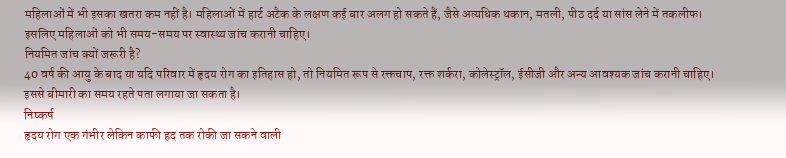महिलाओं में भी इसका खतरा कम नहीं है। महिलाओं में हार्ट अटैक के लक्षण कई बार अलग हो सकते हैं, जैसे अत्यधिक थकान, मतली, पीठ दर्द या सांस लेने में तकलीफ। इसलिए महिलाओं को भी समय-समय पर स्वास्थ्य जांच करानी चाहिए।
नियमित जांच क्यों जरूरी है?
40 वर्ष की आयु के बाद या यदि परिवार में हृदय रोग का इतिहास हो, तो नियमित रूप से रक्तचाप, रक्त शर्करा, कोलेस्ट्रॉल, ईसीजी और अन्य आवश्यक जांच करानी चाहिए। इससे बीमारी का समय रहते पता लगाया जा सकता है।
निष्कर्ष
हृदय रोग एक गंभीर लेकिन काफी हद तक रोकी जा सकने वाली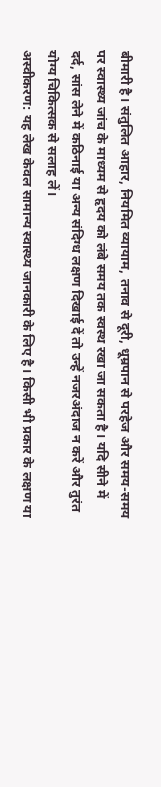बीमारी है। संतुलित आहार, नियमित व्यायाम, तनाव से दूरी, धूम्रपान से परहेज और समय-समय पर स्वास्थ्य जांच के माध्यम से हृदय को लंबे समय तक स्वस्थ रखा जा सकता है। यदि सीने में दर्द, सांस लेने में कठिनाई या अन्य संदिग्ध लक्षण दिखाई दें तो उन्हें नजरअंदाज न करें और तुरंत योग्य चिकित्सक से सलाह लें।
अस्वीकरण: यह लेख केवल सामान्य स्वास्थ्य जानकारी के लिए है। किसी भी प्रकार के लक्षण या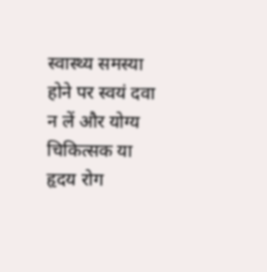स्वास्थ्य समस्या होने पर स्वयं दवा न लें और योग्य चिकित्सक या हृदय रोग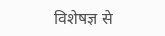विशेषज्ञ से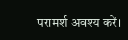परामर्श अवश्य करें।